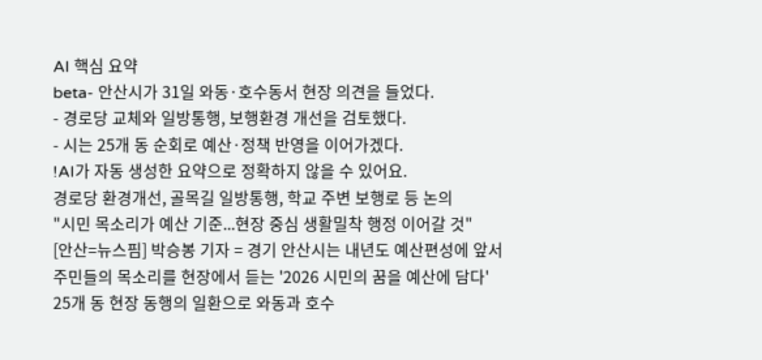AI 핵심 요약
beta- 안산시가 31일 와동·호수동서 현장 의견을 들었다.
- 경로당 교체와 일방통행, 보행환경 개선을 검토했다.
- 시는 25개 동 순회로 예산·정책 반영을 이어가겠다.
!AI가 자동 생성한 요약으로 정확하지 않을 수 있어요.
경로당 환경개선, 골목길 일방통행, 학교 주변 보행로 등 논의
"시민 목소리가 예산 기준...현장 중심 생활밀착 행정 이어갈 것"
[안산=뉴스핌] 박승봉 기자 = 경기 안산시는 내년도 예산편성에 앞서 주민들의 목소리를 현장에서 듣는 '2026 시민의 꿈을 예산에 담다' 25개 동 현장 동행의 일환으로 와동과 호수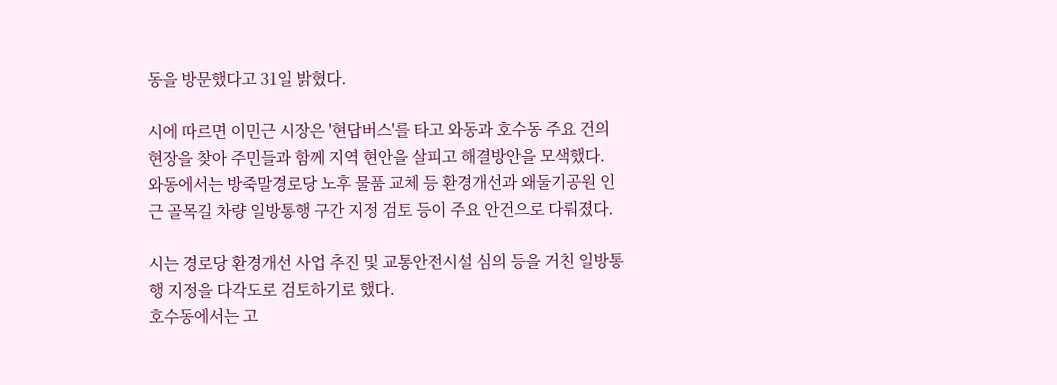동을 방문했다고 31일 밝혔다.

시에 따르면 이민근 시장은 '현답버스'를 타고 와동과 호수동 주요 건의 현장을 찾아 주민들과 함께 지역 현안을 살피고 해결방안을 모색했다.
와동에서는 방죽말경로당 노후 물품 교체 등 환경개선과 왜둘기공원 인근 골목길 차량 일방통행 구간 지정 검토 등이 주요 안건으로 다뤄졌다.

시는 경로당 환경개선 사업 추진 및 교통안전시설 심의 등을 거친 일방통행 지정을 다각도로 검토하기로 했다.
호수동에서는 고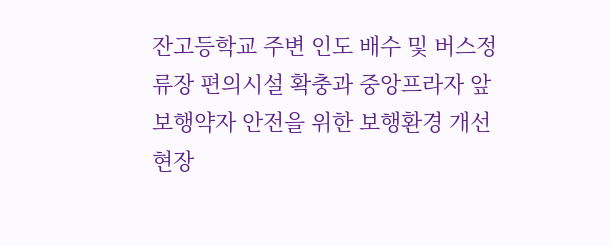잔고등학교 주변 인도 배수 및 버스정류장 편의시설 확충과 중앙프라자 앞 보행약자 안전을 위한 보행환경 개선 현장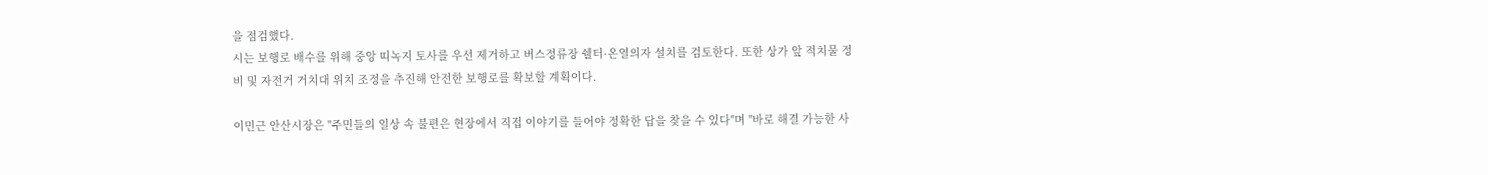을 점검했다.
시는 보행로 배수를 위해 중앙 띠녹지 토사를 우선 제거하고 버스정류장 쉘터·온열의자 설치를 검토한다. 또한 상가 앞 적치물 정비 및 자전거 거치대 위치 조정을 추진해 안전한 보행로를 확보할 계획이다.

이민근 안산시장은 "주민들의 일상 속 불편은 현장에서 직접 이야기를 들어야 정확한 답을 찾을 수 있다"며 "바로 해결 가능한 사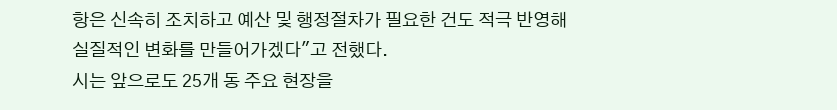항은 신속히 조치하고 예산 및 행정절차가 필요한 건도 적극 반영해 실질적인 변화를 만들어가겠다"고 전했다.
시는 앞으로도 25개 동 주요 현장을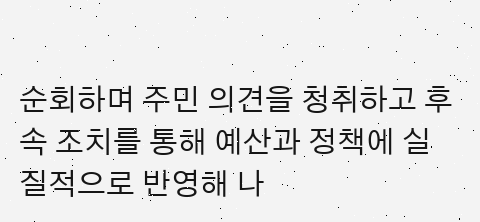순회하며 주민 의견을 청취하고 후속 조치를 통해 예산과 정책에 실질적으로 반영해 나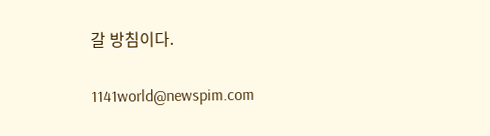갈 방침이다.

1141world@newspim.com